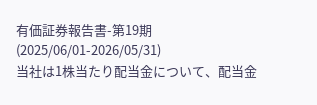有価証券報告書-第19期(2025/06/01-2026/05/31)
当社は1株当たり配当金について、配当金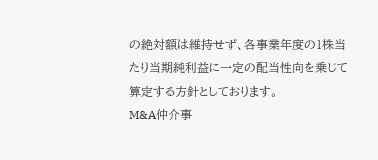の絶対額は維持せず、各事業年度の1株当たり当期純利益に一定の配当性向を乗じて算定する方針としております。
M&A仲介事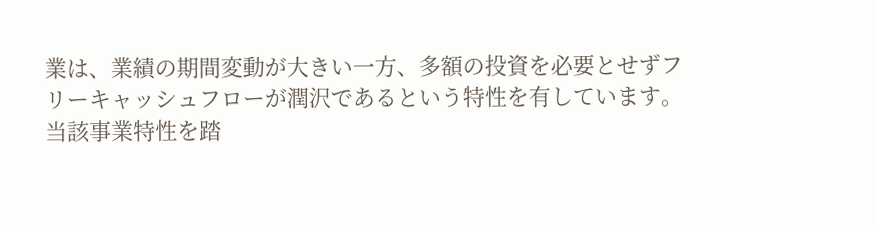業は、業績の期間変動が大きい一方、多額の投資を必要とせずフリーキャッシュフローが潤沢であるという特性を有しています。当該事業特性を踏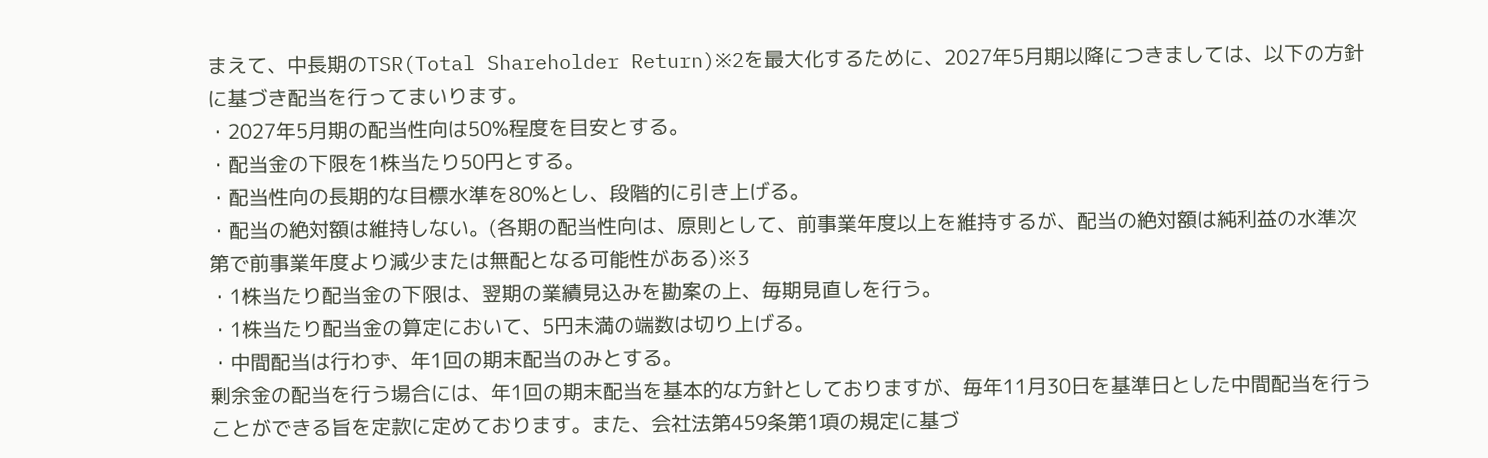まえて、中長期のTSR(Total Shareholder Return)※2を最大化するために、2027年5月期以降につきましては、以下の方針に基づき配当を行ってまいります。
・2027年5月期の配当性向は50%程度を目安とする。
・配当金の下限を1株当たり50円とする。
・配当性向の長期的な目標水準を80%とし、段階的に引き上げる。
・配当の絶対額は維持しない。(各期の配当性向は、原則として、前事業年度以上を維持するが、配当の絶対額は純利益の水準次第で前事業年度より減少または無配となる可能性がある)※3
・1株当たり配当金の下限は、翌期の業績見込みを勘案の上、毎期見直しを行う。
・1株当たり配当金の算定において、5円未満の端数は切り上げる。
・中間配当は行わず、年1回の期末配当のみとする。
剰余金の配当を行う場合には、年1回の期末配当を基本的な方針としておりますが、毎年11月30日を基準日とした中間配当を行うことができる旨を定款に定めております。また、会社法第459条第1項の規定に基づ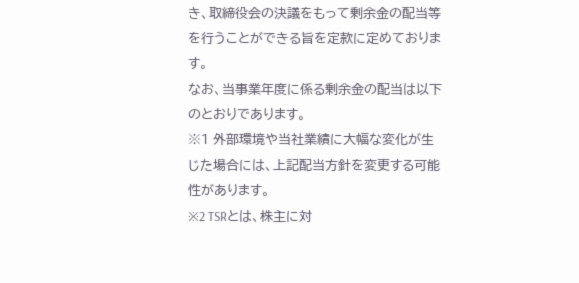き、取締役会の決議をもって剰余金の配当等を行うことができる旨を定款に定めております。
なお、当事業年度に係る剰余金の配当は以下のとおりであります。
※1 外部環境や当社業績に大幅な変化が生じた場合には、上記配当方針を変更する可能性があります。
※2 TSRとは、株主に対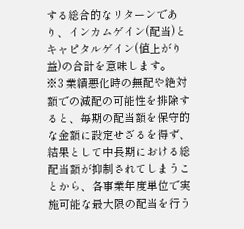する総合的なリターンであり、インカムゲイン(配当)とキャピタルゲイン(値上がり益)の合計を意味します。
※3 業績悪化時の無配や絶対額での減配の可能性を排除すると、毎期の配当額を保守的な金額に設定せざるを得ず、結果として中長期における総配当額が抑制されてしまうことから、各事業年度単位で実施可能な最大限の配当を行う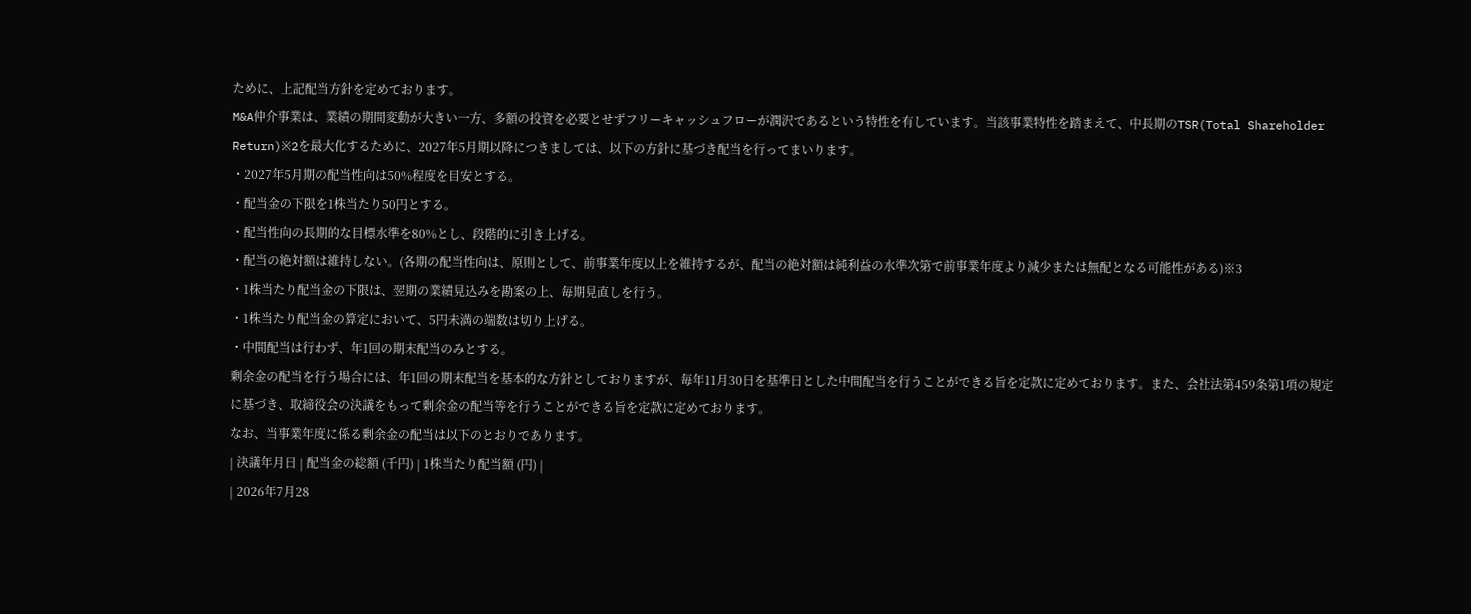ために、上記配当方針を定めております。
M&A仲介事業は、業績の期間変動が大きい一方、多額の投資を必要とせずフリーキャッシュフローが潤沢であるという特性を有しています。当該事業特性を踏まえて、中長期のTSR(Total Shareholder Return)※2を最大化するために、2027年5月期以降につきましては、以下の方針に基づき配当を行ってまいります。
・2027年5月期の配当性向は50%程度を目安とする。
・配当金の下限を1株当たり50円とする。
・配当性向の長期的な目標水準を80%とし、段階的に引き上げる。
・配当の絶対額は維持しない。(各期の配当性向は、原則として、前事業年度以上を維持するが、配当の絶対額は純利益の水準次第で前事業年度より減少または無配となる可能性がある)※3
・1株当たり配当金の下限は、翌期の業績見込みを勘案の上、毎期見直しを行う。
・1株当たり配当金の算定において、5円未満の端数は切り上げる。
・中間配当は行わず、年1回の期末配当のみとする。
剰余金の配当を行う場合には、年1回の期末配当を基本的な方針としておりますが、毎年11月30日を基準日とした中間配当を行うことができる旨を定款に定めております。また、会社法第459条第1項の規定に基づき、取締役会の決議をもって剰余金の配当等を行うことができる旨を定款に定めております。
なお、当事業年度に係る剰余金の配当は以下のとおりであります。
| 決議年月日 | 配当金の総額 (千円) | 1株当たり配当額 (円) |
| 2026年7月28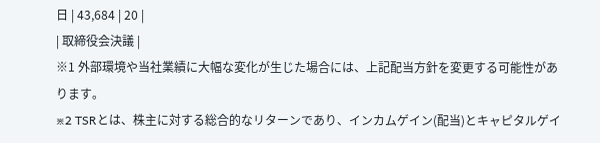日 | 43,684 | 20 |
| 取締役会決議 |
※1 外部環境や当社業績に大幅な変化が生じた場合には、上記配当方針を変更する可能性があります。
※2 TSRとは、株主に対する総合的なリターンであり、インカムゲイン(配当)とキャピタルゲイ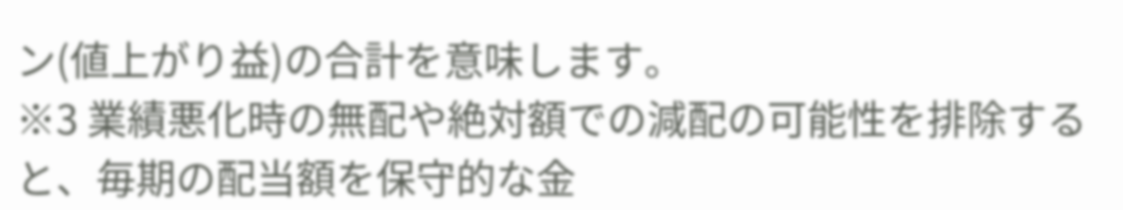ン(値上がり益)の合計を意味します。
※3 業績悪化時の無配や絶対額での減配の可能性を排除すると、毎期の配当額を保守的な金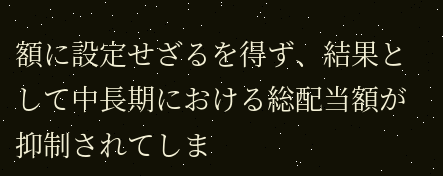額に設定せざるを得ず、結果として中長期における総配当額が抑制されてしま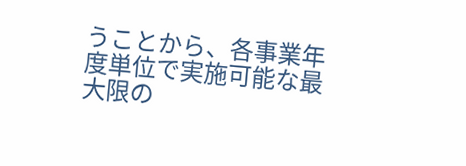うことから、各事業年度単位で実施可能な最大限の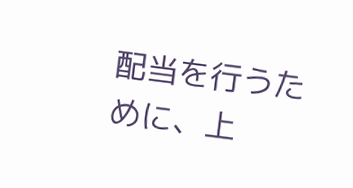配当を行うために、上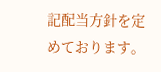記配当方針を定めております。